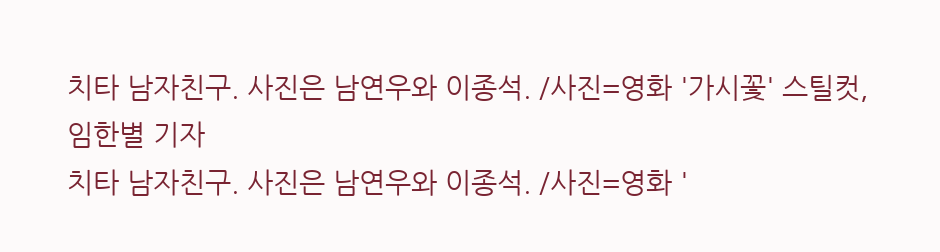치타 남자친구. 사진은 남연우와 이종석. /사진=영화 '가시꽃' 스틸컷, 임한별 기자
치타 남자친구. 사진은 남연우와 이종석. /사진=영화 '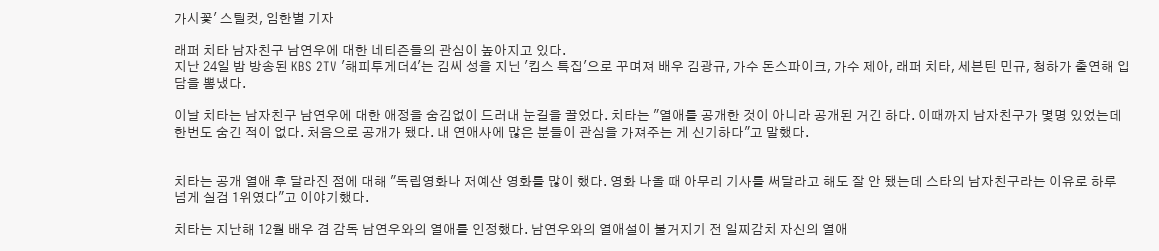가시꽃' 스틸컷, 임한별 기자

래퍼 치타 남자친구 남연우에 대한 네티즌들의 관심이 높아지고 있다.
지난 24일 밤 방송된 KBS 2TV '해피투게더4'는 김씨 성을 지닌 '킴스 특집'으로 꾸며져 배우 김광규, 가수 돈스파이크, 가수 제아, 래퍼 치타, 세븐틴 민규, 청하가 출연해 입담을 뽐냈다.

이날 치타는 남자친구 남연우에 대한 애정을 숨김없이 드러내 눈길을 끌었다. 치타는 "열애를 공개한 것이 아니라 공개된 거긴 하다. 이때까지 남자친구가 몇명 있었는데 한번도 숨긴 적이 없다. 처음으로 공개가 됐다. 내 연애사에 많은 분들이 관심을 가져주는 게 신기하다"고 말했다.


치타는 공개 열애 후 달라진 점에 대해 "독립영화나 저예산 영화를 많이 했다. 영화 나올 때 아무리 기사를 써달라고 해도 잘 안 됐는데 스타의 남자친구라는 이유로 하루 넘게 실검 1위였다"고 이야기했다.

치타는 지난해 12월 배우 겸 감독 남연우와의 열애를 인정했다. 남연우와의 열애설이 불거지기 전 일찌감치 자신의 열애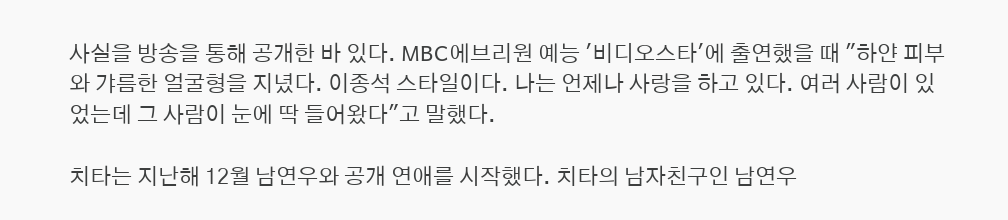사실을 방송을 통해 공개한 바 있다. MBC에브리원 예능 '비디오스타'에 출연했을 때 "하얀 피부와 갸름한 얼굴형을 지녔다. 이종석 스타일이다. 나는 언제나 사랑을 하고 있다. 여러 사람이 있었는데 그 사람이 눈에 딱 들어왔다"고 말했다.

치타는 지난해 12월 남연우와 공개 연애를 시작했다. 치타의 남자친구인 남연우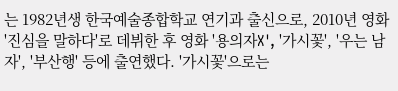는 1982년생 한국예술종합학교 연기과 출신으로, 2010년 영화 '진심을 말하다'로 데뷔한 후 영화 '용의자X', '가시꽃', '우는 남자', '부산행' 등에 출연했다. '가시꽃'으로는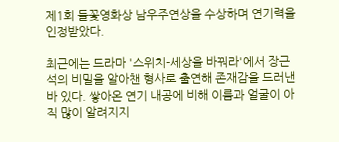제1회 들꽃영화상 남우주연상을 수상하며 연기력을 인정받았다.

최근에는 드라마 '스위치-세상을 바꿔라'에서 장근석의 비밀을 알아챈 형사로 출연해 존재감을 드러낸 바 있다. 쌓아온 연기 내공에 비해 이름과 얼굴이 아직 많이 알려지지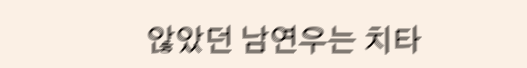않았던 남연우는 치타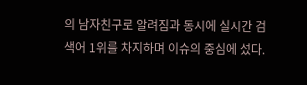의 남자친구로 알려짐과 동시에 실시간 검색어 1위를 차지하며 이슈의 중심에 섰다.